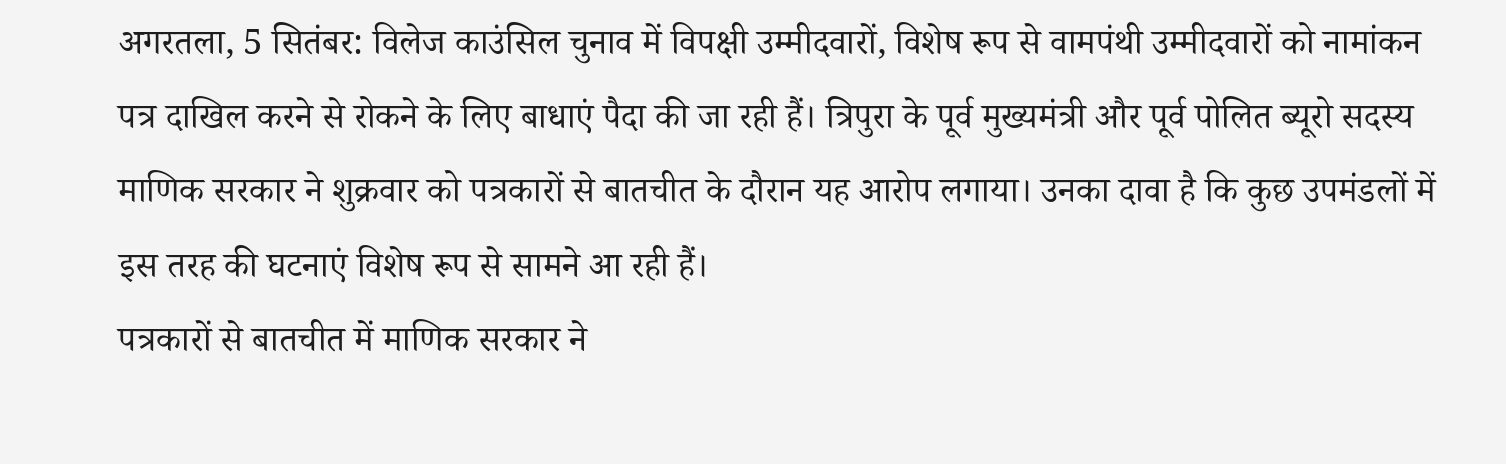अगरतला, 5 सितंबर: विलेज काउंसिल चुनाव में विपक्षी उम्मीदवारों, विशेष रूप से वामपंथी उम्मीदवारों को नामांकन पत्र दाखिल करने से रोकने के लिए बाधाएं पैदा की जा रही हैं। त्रिपुरा के पूर्व मुख्यमंत्री और पूर्व पोलित ब्यूरो सदस्य माणिक सरकार ने शुक्रवार को पत्रकारों से बातचीत के दौरान यह आरोप लगाया। उनका दावा है कि कुछ उपमंडलों में इस तरह की घटनाएं विशेष रूप से सामने आ रही हैं।
पत्रकारों से बातचीत में माणिक सरकार ने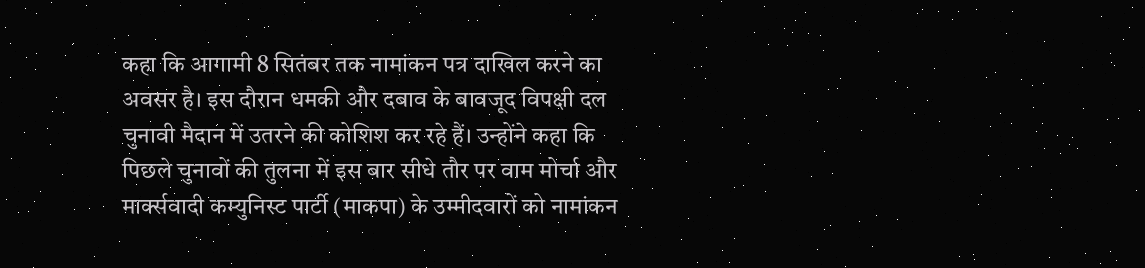कहा कि आगामी 8 सितंबर तक नामांकन पत्र दाखिल करने का अवसर है। इस दौरान धमकी और दबाव के बावजूद विपक्षी दल चुनावी मैदान में उतरने की कोशिश कर रहे हैं। उन्होंने कहा कि पिछले चुनावों की तुलना में इस बार सीधे तौर पर वाम मोर्चा और मार्क्सवादी कम्युनिस्ट पार्टी (माकपा) के उम्मीदवारों को नामांकन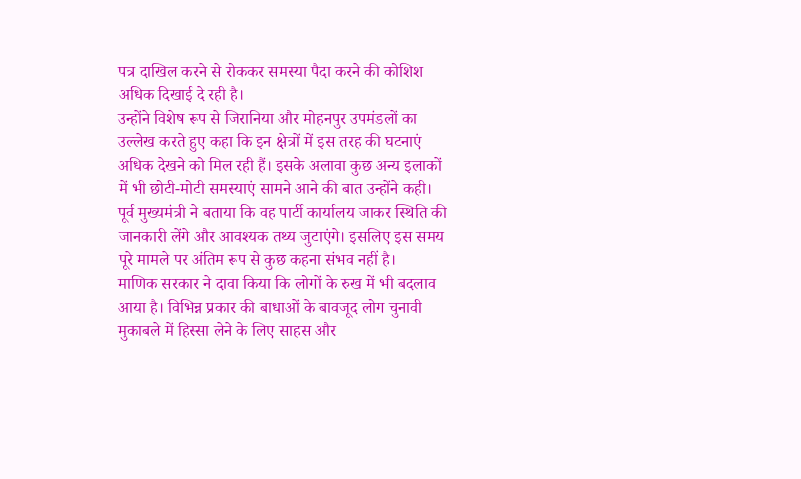पत्र दाखिल करने से रोककर समस्या पैदा करने की कोशिश अधिक दिखाई दे रही है।
उन्होंने विशेष रूप से जिरानिया और मोहनपुर उपमंडलों का उल्लेख करते हुए कहा कि इन क्षेत्रों में इस तरह की घटनाएं अधिक देखने को मिल रही हैं। इसके अलावा कुछ अन्य इलाकों में भी छोटी-मोटी समस्याएं सामने आने की बात उन्होंने कही।
पूर्व मुख्यमंत्री ने बताया कि वह पार्टी कार्यालय जाकर स्थिति की जानकारी लेंगे और आवश्यक तथ्य जुटाएंगे। इसलिए इस समय पूरे मामले पर अंतिम रूप से कुछ कहना संभव नहीं है।
माणिक सरकार ने दावा किया कि लोगों के रुख में भी बदलाव आया है। विभिन्न प्रकार की बाधाओं के बावजूद लोग चुनावी मुकाबले में हिस्सा लेने के लिए साहस और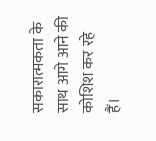सकारात्मकता के साथ आगे आने की कोशिश कर रहे हैं।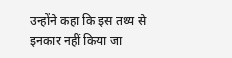उन्होंने कहा कि इस तथ्य से इनकार नहीं किया जा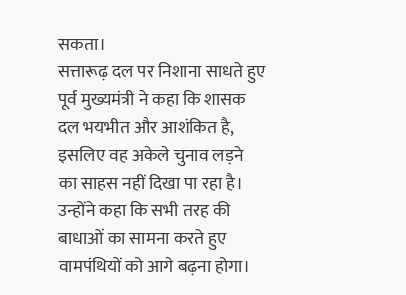सकता।
सत्तारूढ़ दल पर निशाना साधते हुए पूर्व मुख्यमंत्री ने कहा कि शासक दल भयभीत और आशंकित है, इसलिए वह अकेले चुनाव लड़ने का साहस नहीं दिखा पा रहा है।
उन्होंने कहा कि सभी तरह की बाधाओं का सामना करते हुए वामपंथियों को आगे बढ़ना होगा।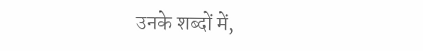उनके शब्दों में,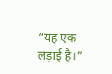“यह एक लड़ाई है।”